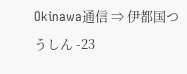Okinawa通信 ⇒ 伊都国つうしん -23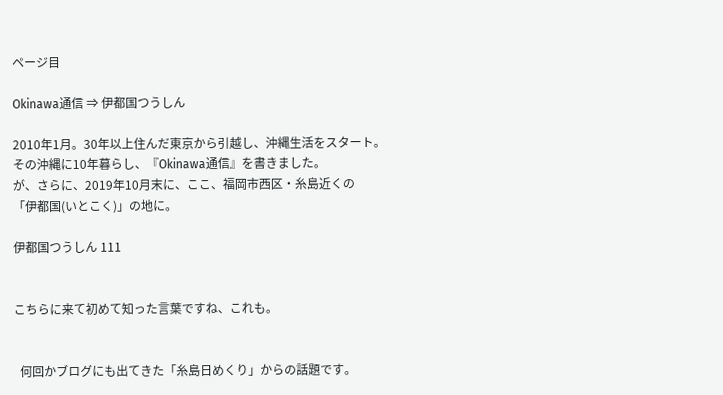ページ目

Okinawa通信 ⇒ 伊都国つうしん

2010年1月。30年以上住んだ東京から引越し、沖縄生活をスタート。
その沖縄に10年暮らし、『Okinawa通信』を書きました。
が、さらに、2019年10月末に、ここ、福岡市西区・糸島近くの
「伊都国(いとこく)」の地に。

伊都国つうしん 111


こちらに来て初めて知った言葉ですね、これも。


  何回かブログにも出てきた「糸島日めくり」からの話題です。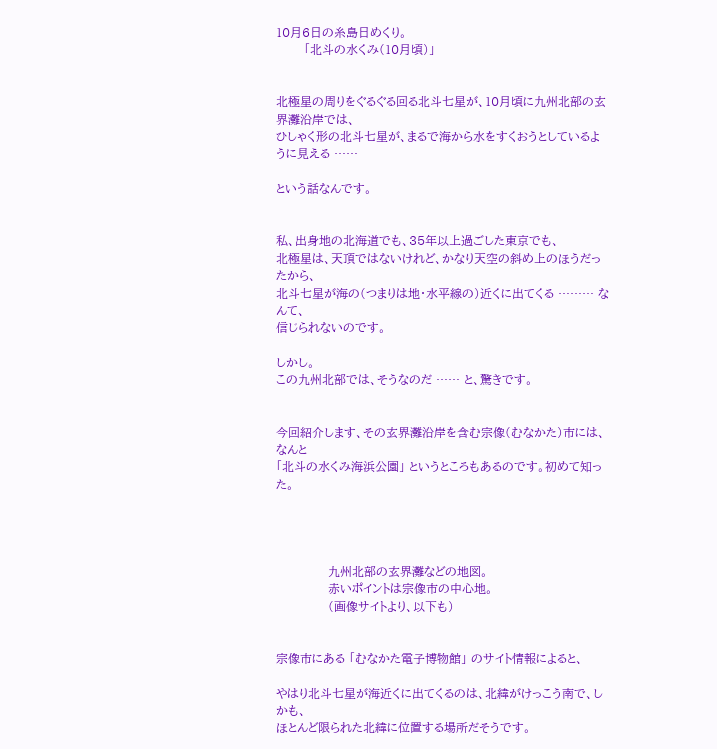10月6日の糸島日めくり。
       「北斗の水くみ(10月頃)」


北極星の周りをぐるぐる回る北斗七星が、10月頃に九州北部の玄界灘沿岸では、
ひしゃく形の北斗七星が、まるで海から水をすくおうとしているように見える ……

という話なんです。


私、出身地の北海道でも、35年以上過ごした東京でも、
北極星は、天頂ではないけれど、かなり天空の斜め上のほうだったから、
北斗七星が海の(つまりは地・水平線の)近くに出てくる ……… なんて、
信じられないのです。

しかし。
この九州北部では、そうなのだ …… と、驚きです。


今回紹介します、その玄界灘沿岸を含む宗像(むなかた)市には、なんと
「北斗の水くみ海浜公園」 というところもあるのです。初めて知った。




             九州北部の玄界灘などの地図。
             赤いポイントは宗像市の中心地。
             (画像サイトより、以下も)


宗像市にある 「むなかた電子博物館」 のサイト情報によると、

やはり北斗七星が海近くに出てくるのは、北緯がけっこう南で、しかも、
ほとんど限られた北緯に位置する場所だそうです。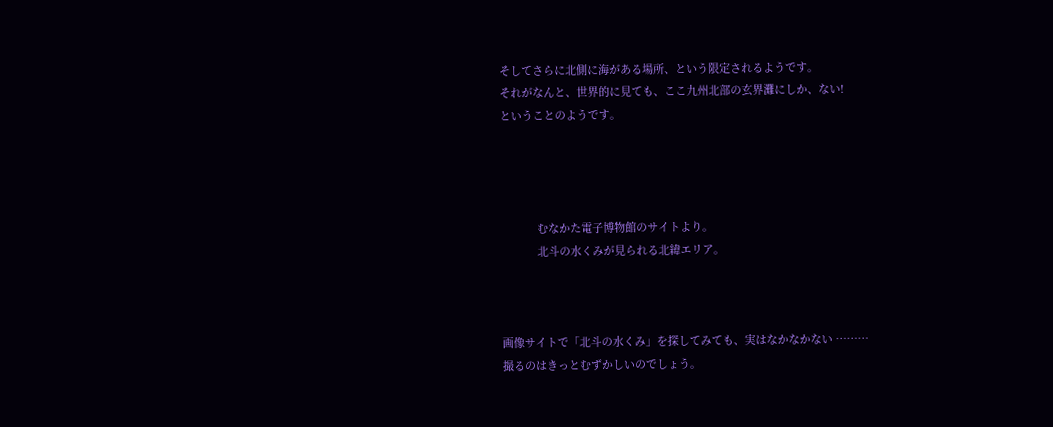そしてさらに北側に海がある場所、という限定されるようです。
それがなんと、世界的に見ても、ここ九州北部の玄界灘にしか、ない!
ということのようです。




            むなかた電子博物館のサイトより。
            北斗の水くみが見られる北緯エリア。



画像サイトで「北斗の水くみ」を探してみても、実はなかなかない ………
撮るのはきっとむずかしいのでしょう。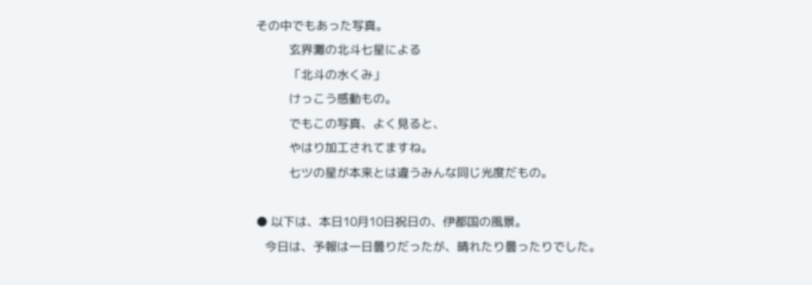その中でもあった写真。
           玄界灘の北斗七星による
           「北斗の水くみ」
           けっこう感動もの。
           でもこの写真、よく見ると、
           やはり加工されてますね。
           七ツの星が本来とは違うみんな同じ光度だもの。

● 以下は、本日10月10日祝日の、伊都国の風景。
   今日は、予報は一日曇りだったが、晴れたり曇ったりでした。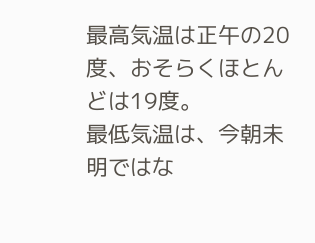最高気温は正午の20度、おそらくほとんどは19度。
最低気温は、今朝未明ではな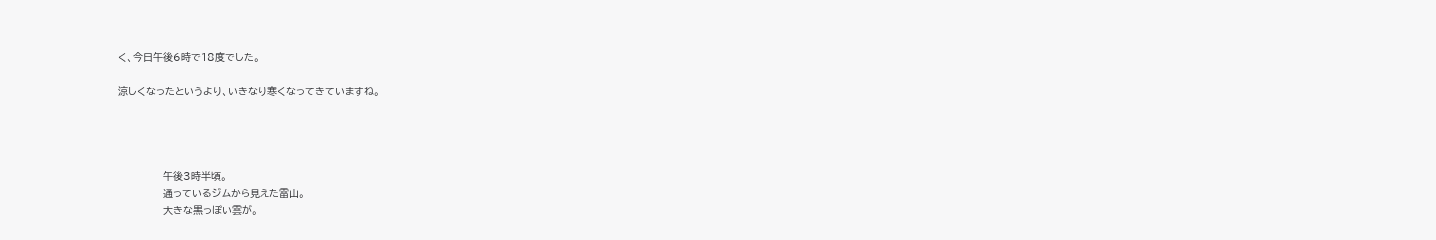く、今日午後6時で18度でした。

涼しくなったというより、いきなり寒くなってきていますね。




               午後3時半頃。
               通っているジムから見えた雷山。
               大きな黒っぽい雲が。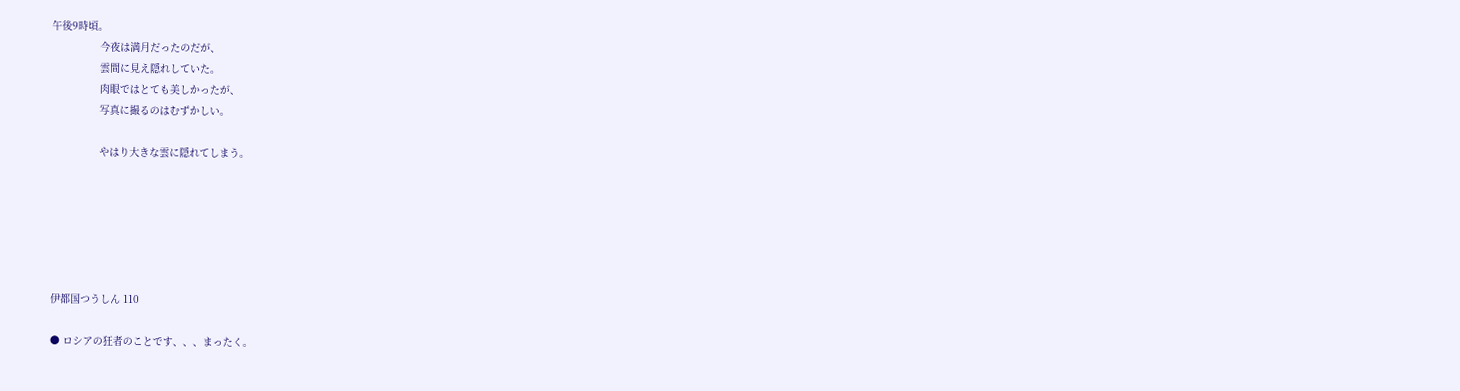午後9時頃。
                今夜は満月だったのだが、
                雲間に見え隠れしていた。
                肉眼ではとても美しかったが、
                写真に撮るのはむずかしい。

                やはり大きな雲に隠れてしまう。






伊都国つうしん 110

● ロシアの狂者のことです、、、まったく。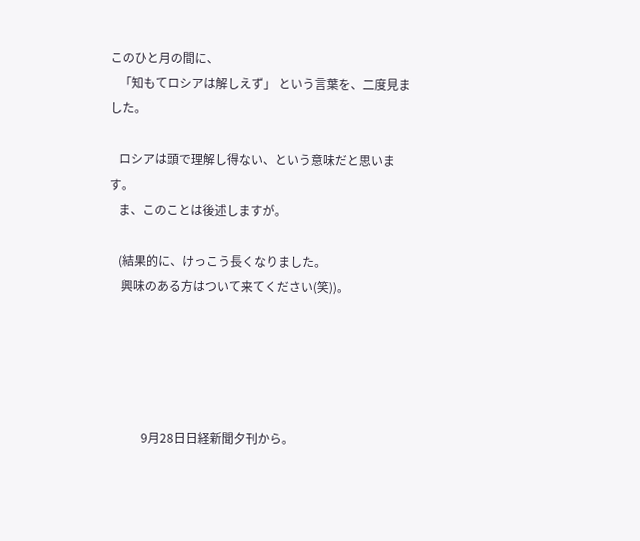このひと月の間に、
   「知もてロシアは解しえず」 という言葉を、二度見ました。

   ロシアは頭で理解し得ない、という意味だと思います。
   ま、このことは後述しますが。

   (結果的に、けっこう長くなりました。
    興味のある方はついて来てください(笑))。





           9月28日日経新聞夕刊から。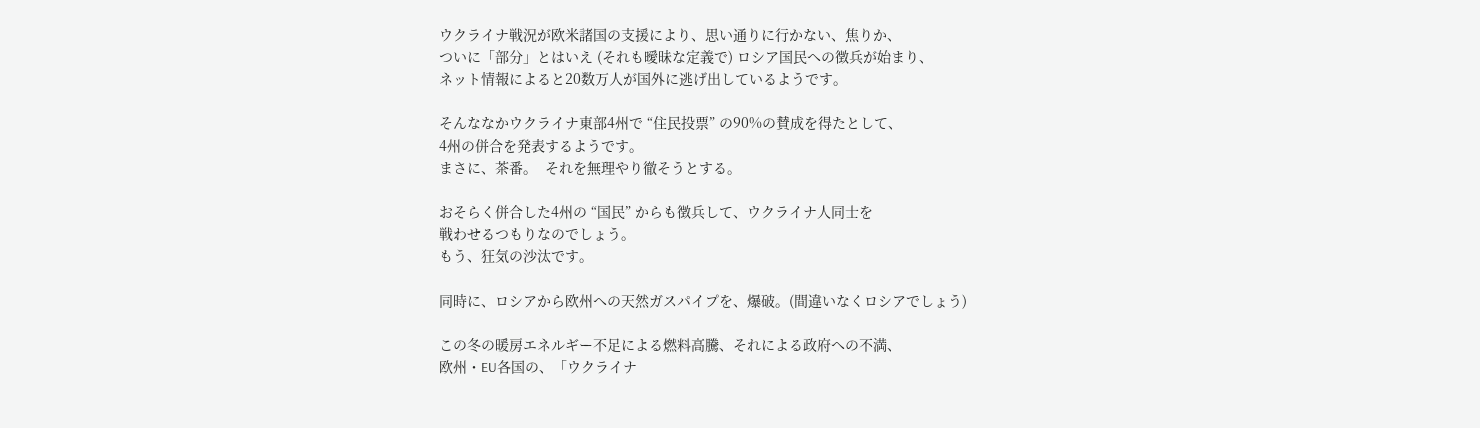ウクライナ戦況が欧米諸国の支援により、思い通りに行かない、焦りか、
ついに「部分」とはいえ (それも曖昧な定義で) ロシア国民への徴兵が始まり、
ネット情報によると20数万人が国外に逃げ出しているようです。

そんななかウクライナ東部4州で “住民投票” の90%の賛成を得たとして、
4州の併合を発表するようです。
まさに、茶番。  それを無理やり徹そうとする。

おそらく併合した4州の “国民” からも徴兵して、ウクライナ人同士を
戦わせるつもりなのでしょう。
もう、狂気の沙汰です。

同時に、ロシアから欧州への天然ガスパイプを、爆破。(間違いなくロシアでしょう)

この冬の暖房エネルギー不足による燃料高騰、それによる政府への不満、
欧州・EU各国の、「ウクライナ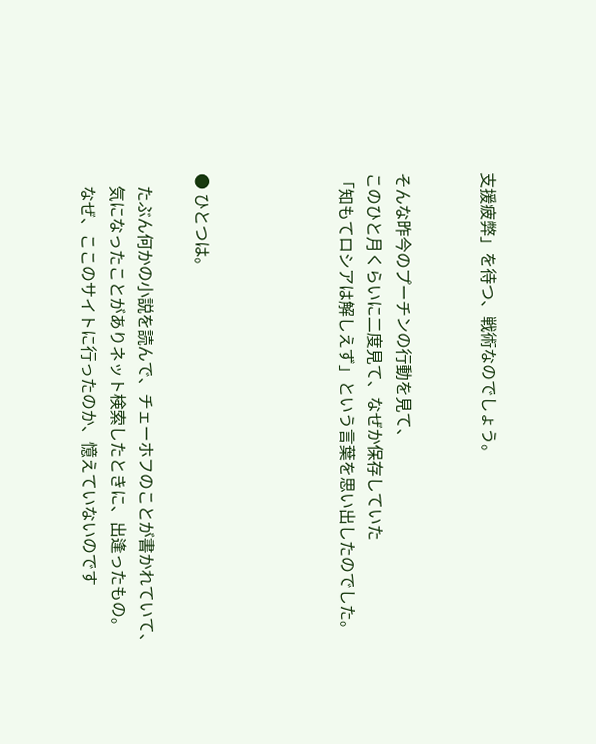支援疲弊」を待つ、戦術なのでしょう。


そんな昨今のプーチンの行動を見て、
このひと月くらいに二度見て、なぜか保存していた
「知もてロシアは解しえず」という言葉を思い出したのでした。




● ひとつは。

   たぶん何かの小説を読んで、チェーホフのことが書かれていて、
   気になったことがありネット検索したときに、出逢ったもの。
   なぜ、ここのサイトに行ったのか、憶えていないのです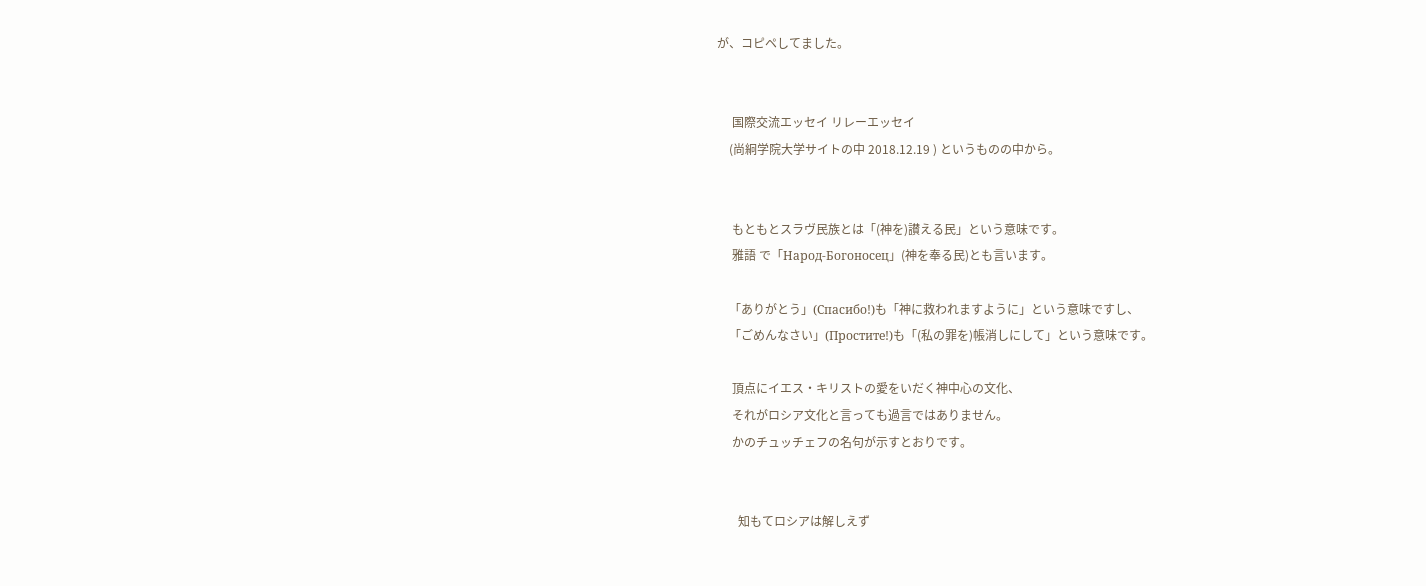が、コピペしてました。


     国際交流エッセイ リレーエッセイ
    (尚絅学院大学サイトの中 2018.12.19 ) というものの中から。


     もともとスラヴ民族とは「(神を)讃える民」という意味です。
     雅語 で「Народ-Богоносец」(神を奉る民)とも言います。

    「ありがとう」(Спасибо!)も「神に救われますように」という意味ですし、
    「ごめんなさい」(Простите!)も「(私の罪を)帳消しにして」という意味です。

     頂点にイエス・キリストの愛をいだく神中心の文化、
     それがロシア文化と言っても過言ではありません。
     かのチュッチェフの名句が示すとおりです。


       知もてロシアは解しえず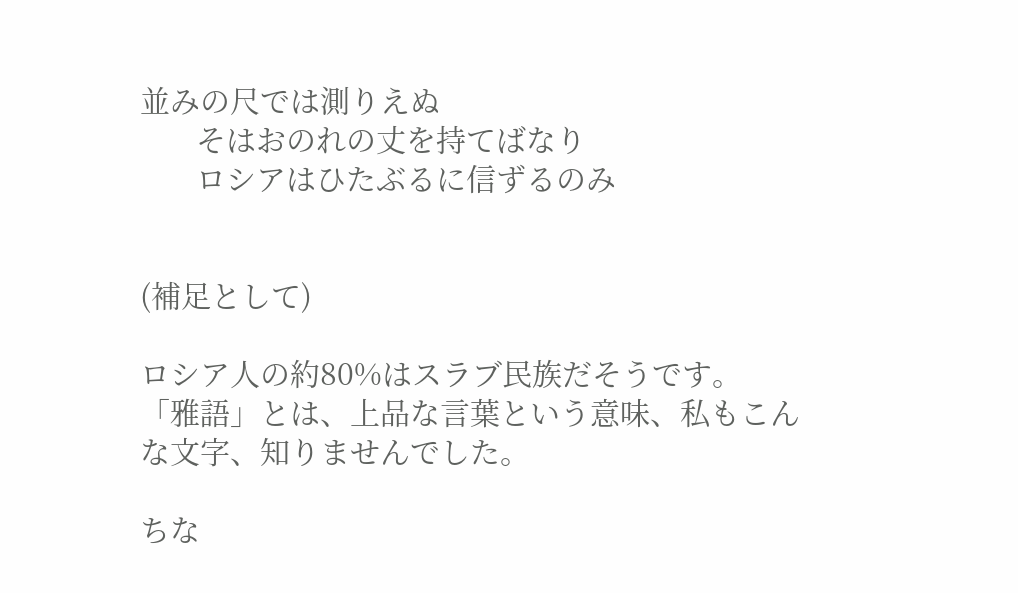並みの尺では測りえぬ
       そはおのれの丈を持てばなり
       ロシアはひたぶるに信ずるのみ


(補足として)

ロシア人の約80%はスラブ民族だそうです。
「雅語」とは、上品な言葉という意味、私もこんな文字、知りませんでした。

ちな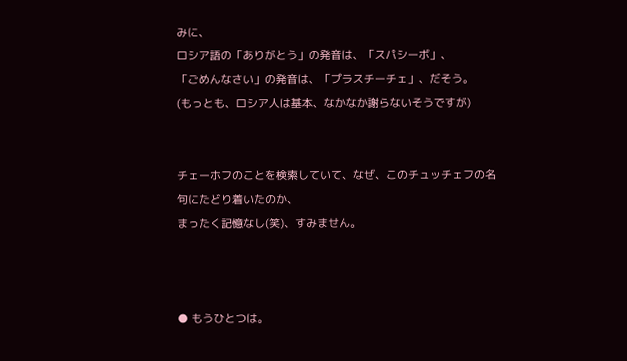みに、
ロシア語の「ありがとう」の発音は、「スパシーボ」、
「ごめんなさい」の発音は、「プラスチーチェ」、だそう。
(もっとも、ロシア人は基本、なかなか謝らないそうですが)


チェーホフのことを検索していて、なぜ、このチュッチェフの名句にたどり着いたのか、
まったく記憶なし(笑)、すみません。



● もうひとつは。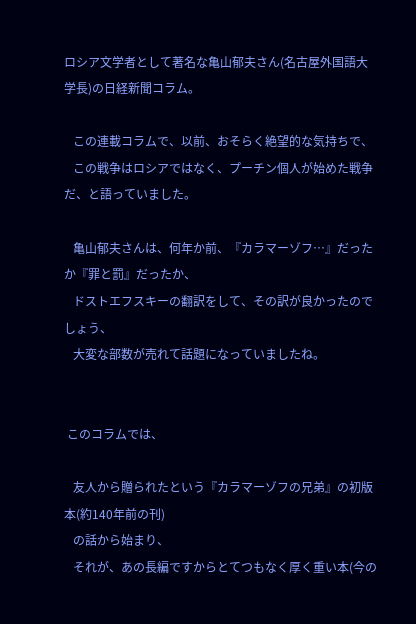ロシア文学者として著名な亀山郁夫さん(名古屋外国語大学長)の日経新聞コラム。

   この連載コラムで、以前、おそらく絶望的な気持ちで、
   この戦争はロシアではなく、プーチン個人が始めた戦争だ、と語っていました。

   亀山郁夫さんは、何年か前、『カラマーゾフ…』だったか『罪と罰』だったか、
   ドストエフスキーの翻訳をして、その訳が良かったのでしょう、
   大変な部数が売れて話題になっていましたね。


 このコラムでは、

   友人から贈られたという『カラマーゾフの兄弟』の初版本(約140年前の刊)
   の話から始まり、
   それが、あの長編ですからとてつもなく厚く重い本(今の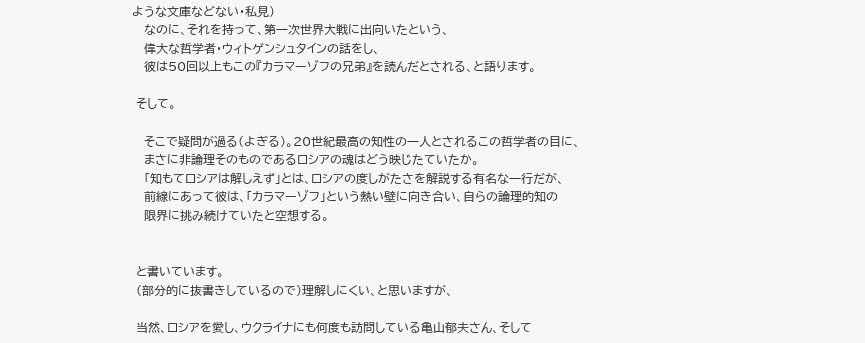ような文庫などない・私見)
   なのに、それを持って、第一次世界大戦に出向いたという、
   偉大な哲学者・ウィトゲンシュタインの話をし、
   彼は50回以上もこの『カラマーゾフの兄弟』を読んだとされる、と語ります。

 そして。

   そこで疑問が過る(よぎる)。20世紀最高の知性の一人とされるこの哲学者の目に、
   まさに非論理そのものであるロシアの魂はどう映じたていたか。
   「知もてロシアは解しえず」とは、ロシアの度しがたさを解説する有名な一行だが、
   前線にあって彼は、「カラマーゾフ」という熱い壁に向き合い、自らの論理的知の
   限界に挑み続けていたと空想する。


 と書いています。
 (部分的に抜書きしているので)理解しにくい、と思いますが、

 当然、ロシアを愛し、ウクライナにも何度も訪問している亀山郁夫さん、そして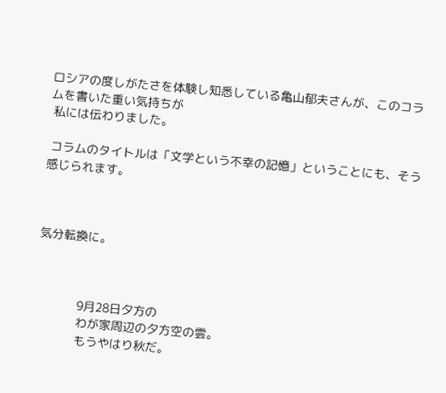ロシアの度しがたさを体験し知悉している亀山郁夫さんが、このコラムを書いた重い気持ちが
 私には伝わりました。

 コラムのタイトルは「文学という不幸の記憶」ということにも、そう感じられます。



気分転換に。



              9月28日夕方の
              わが家周辺の夕方空の雲。
              もうやはり秋だ。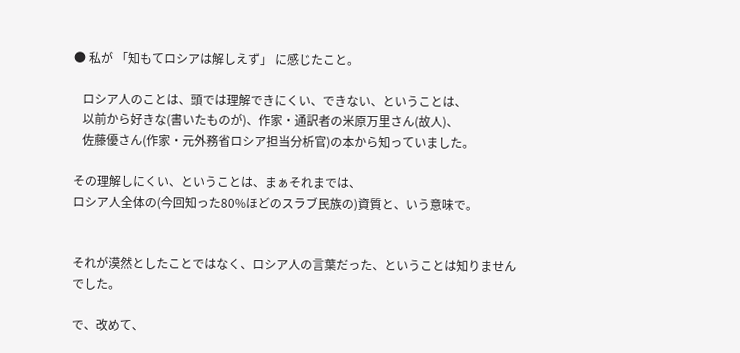● 私が 「知もてロシアは解しえず」 に感じたこと。

   ロシア人のことは、頭では理解できにくい、できない、ということは、
   以前から好きな(書いたものが)、作家・通訳者の米原万里さん(故人)、
   佐藤優さん(作家・元外務省ロシア担当分析官)の本から知っていました。

その理解しにくい、ということは、まぁそれまでは、
ロシア人全体の(今回知った80%ほどのスラブ民族の)資質と、いう意味で。


それが漠然としたことではなく、ロシア人の言葉だった、ということは知りませんでした。

で、改めて、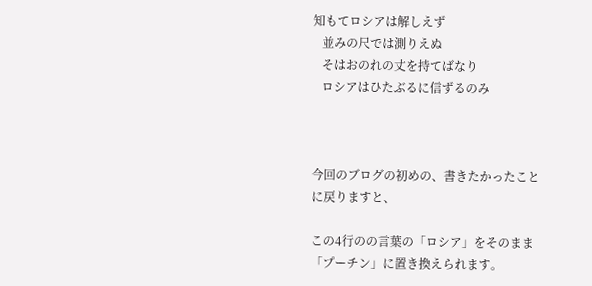知もてロシアは解しえず
   並みの尺では測りえぬ
   そはおのれの丈を持てばなり
   ロシアはひたぶるに信ずるのみ



今回のブログの初めの、書きたかったことに戻りますと、

この4行のの言葉の「ロシア」をそのまま「プーチン」に置き換えられます。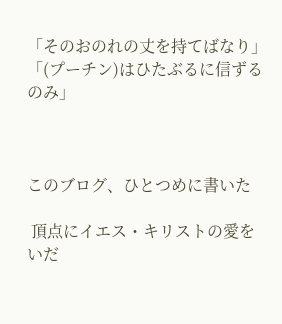「そのおのれの丈を持てばなり」
「(プーチン)はひたぶるに信ずるのみ」



このブログ、ひとつめに書いた

 頂点にイエス・キリストの愛をいだ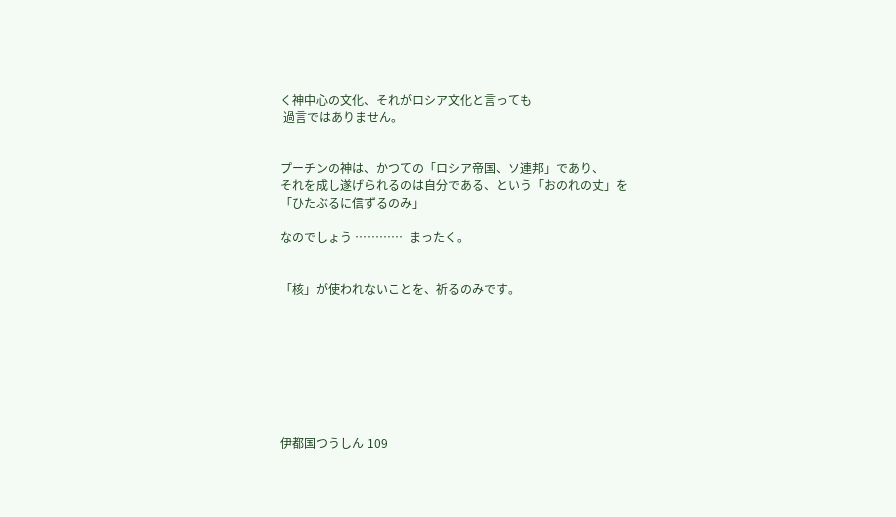く神中心の文化、それがロシア文化と言っても
 過言ではありません。


プーチンの神は、かつての「ロシア帝国、ソ連邦」であり、
それを成し遂げられるのは自分である、という「おのれの丈」を
「ひたぶるに信ずるのみ」

なのでしょう …………  まったく。


「核」が使われないことを、祈るのみです。








伊都国つうしん 109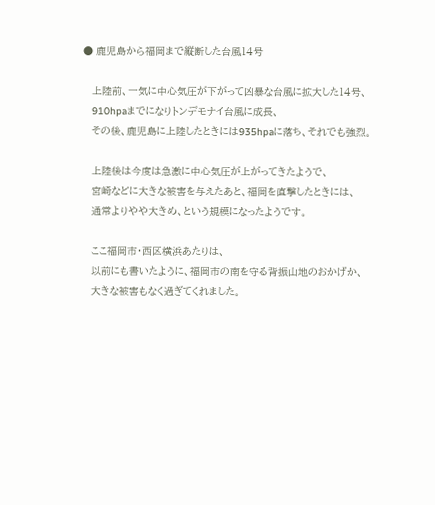● 鹿児島から福岡まで縦断した台風14号

   上陸前、一気に中心気圧が下がって凶暴な台風に拡大した14号、
   910hpaまでになりトンデモナイ台風に成長、
   その後、鹿児島に上陸したときには935hpaに落ち、それでも強烈。

   上陸後は今度は急激に中心気圧が上がってきたようで、
   宮崎などに大きな被害を与えたあと、福岡を直撃したときには、
   通常よりやや大きめ、という規模になったようです。

   ここ福岡市・西区横浜あたりは、
   以前にも書いたように、福岡市の南を守る背振山地のおかげか、
   大きな被害もなく過ぎてくれました。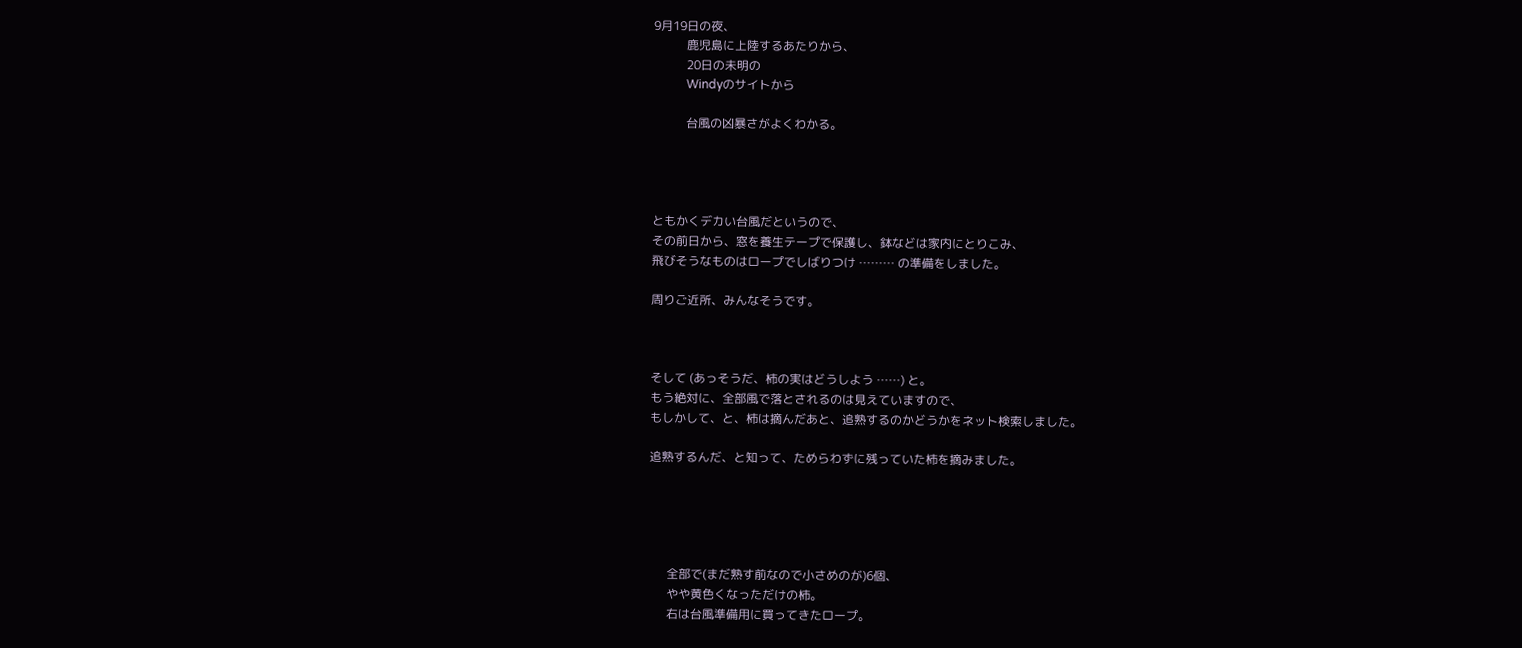9月19日の夜、
           鹿児島に上陸するあたりから、
           20日の未明の
           Windyのサイトから

           台風の凶暴さがよくわかる。




ともかくデカい台風だというので、
その前日から、窓を養生テープで保護し、鉢などは家内にとりこみ、
飛びそうなものはロープでしばりつけ ……… の準備をしました。

周りご近所、みんなそうです。



そして (あっそうだ、柿の実はどうしよう ……) と。
もう絶対に、全部風で落とされるのは見えていますので、
もしかして、と、柿は摘んだあと、追熟するのかどうかをネット検索しました。

追熟するんだ、と知って、ためらわずに残っていた柿を摘みました。





      全部で(まだ熟す前なので小さめのが)6個、
      やや黄色くなっただけの柿。
      右は台風準備用に買ってきたロープ。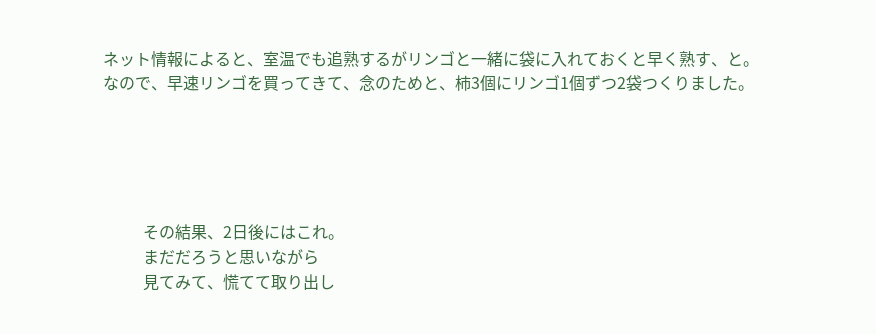ネット情報によると、室温でも追熟するがリンゴと一緒に袋に入れておくと早く熟す、と。
なので、早速リンゴを買ってきて、念のためと、柿3個にリンゴ1個ずつ2袋つくりました。





          その結果、2日後にはこれ。
          まだだろうと思いながら
          見てみて、慌てて取り出し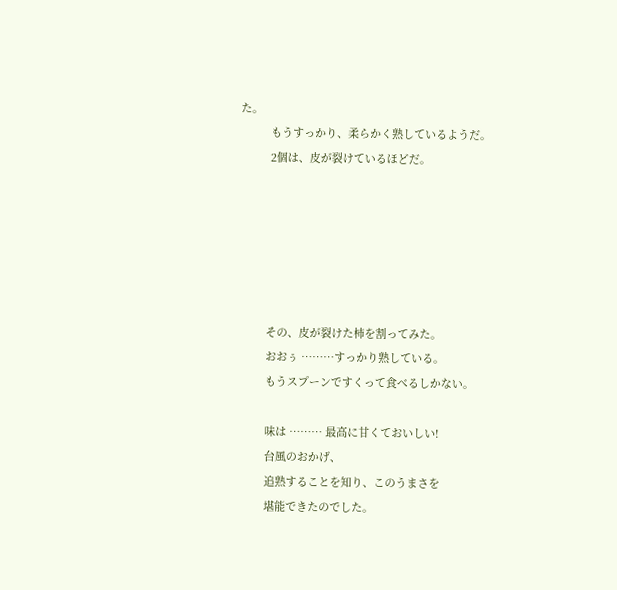た。
          もうすっかり、柔らかく熟しているようだ。
          2個は、皮が裂けているほどだ。






         その、皮が裂けた柿を割ってみた。
         おおぅ ………すっかり熟している。
         もうスプーンですくって食べるしかない。

         味は ……… 最高に甘くておいしい!
         台風のおかげ、
         追熟することを知り、このうまさを
         堪能できたのでした。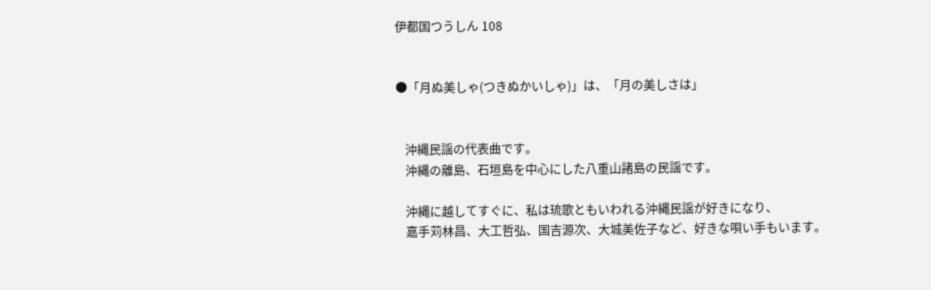伊都国つうしん 108


●「月ぬ美しゃ(つきぬかいしゃ)」は、「月の美しさは」


   沖縄民謡の代表曲です。
   沖縄の離島、石垣島を中心にした八重山諸島の民謡です。

   沖縄に越してすぐに、私は琉歌ともいわれる沖縄民謡が好きになり、
   嘉手苅林昌、大工哲弘、国吉源次、大城美佐子など、好きな唄い手もいます。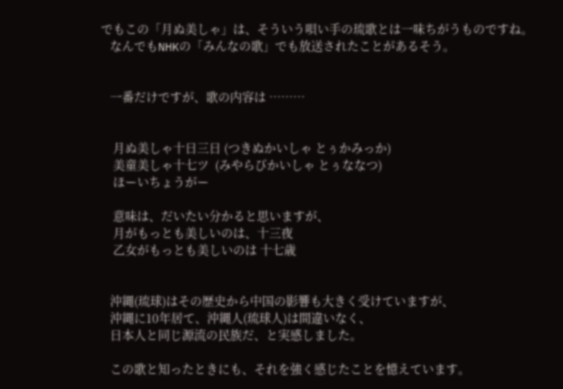でもこの「月ぬ美しゃ」は、そういう唄い手の琉歌とは一味ちがうものですね。
   なんでもNHKの「みんなの歌」でも放送されたことがあるそう。


   一番だけですが、歌の内容は ………


    月ぬ美しゃ十日三日 (つきぬかいしゃ とぅかみっか)
    美童美しゃ十七ツ  (みやらびかいしゃ とぅななつ)
    ほーいちょうがー

    意味は、だいたい分かると思いますが、
    月がもっとも美しいのは、十三夜
    乙女がもっとも美しいのは 十七歳


   沖縄(琉球)はその歴史から中国の影響も大きく受けていますが、
   沖縄に10年居て、沖縄人(琉球人)は間違いなく、
   日本人と同じ源流の民族だ、と実感しました。

   この歌と知ったときにも、それを強く感じたことを憶えています。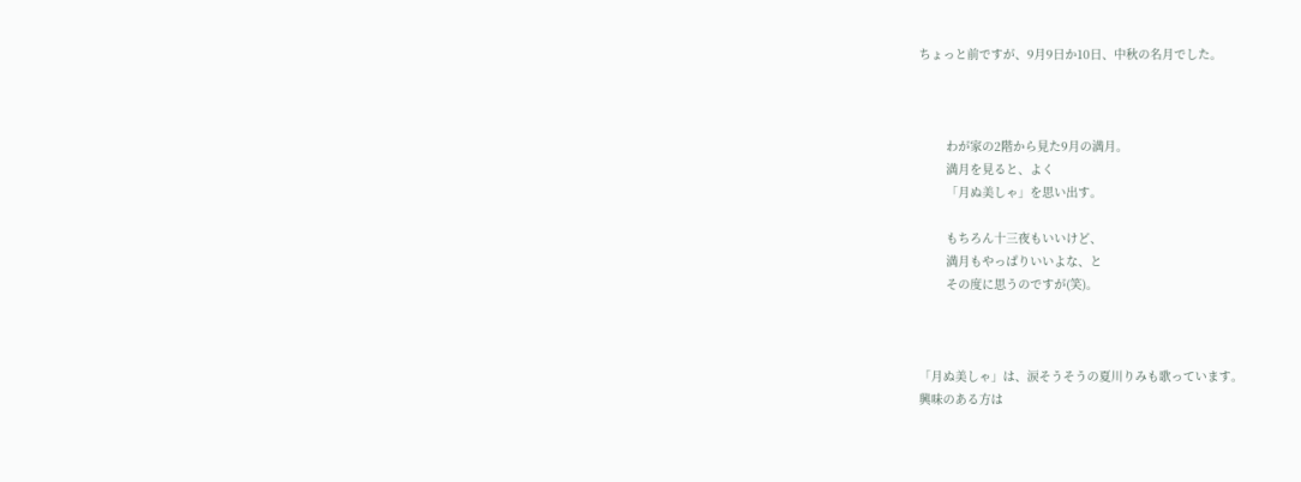ちょっと前ですが、9月9日か10日、中秋の名月でした。



         わが家の2階から見た9月の満月。
         満月を見ると、よく
         「月ぬ美しゃ」を思い出す。

         もちろん十三夜もいいけど、
         満月もやっぱりいいよな、と
         その度に思うのですが(笑)。



「月ぬ美しゃ」は、涙そうそうの夏川りみも歌っています。
興味のある方は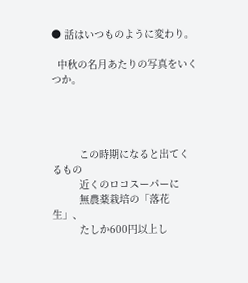● 話はいつものように変わり。

  中秋の名月あたりの写真をいくつか。




         この時期になると出てくるもの
         近くのロコスーパーに
         無農薬栽培の「落花生」、
         たしか600円以上し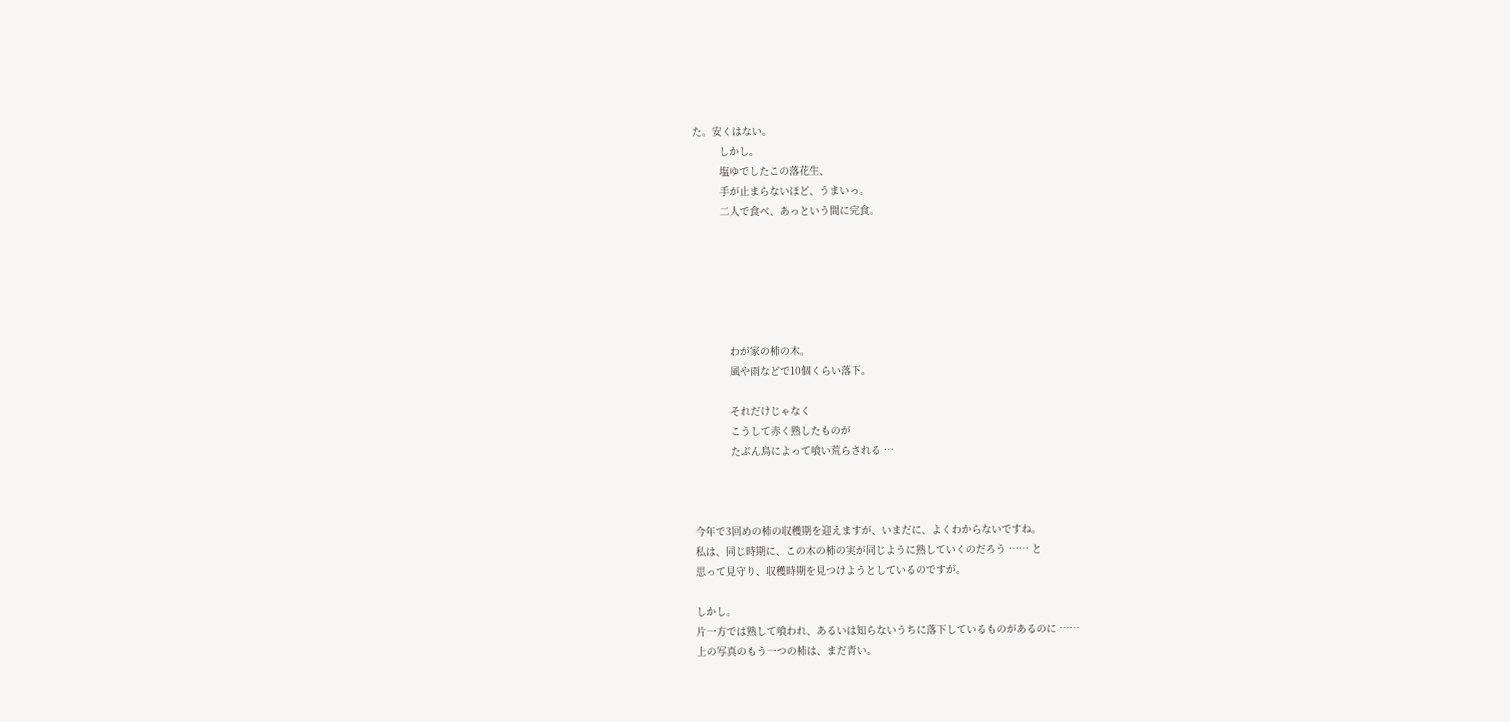た。安くはない。
         しかし。
         塩ゆでしたこの落花生、
         手が止まらないほど、うまいっ。
         二人で食べ、あっという間に完食。






            わが家の柿の木。
            風や雨などで10個くらい落下。

            それだけじゃなく
            こうして赤く熟したものが
            たぶん鳥によって喰い荒らされる …



今年で3回めの柿の収穫期を迎えますが、いまだに、よくわからないですね。
私は、同じ時期に、この木の柿の実が同じように熟していくのだろう …… と
思って見守り、収穫時期を見つけようとしているのですが。

しかし。
片一方では熟して喰われ、あるいは知らないうちに落下しているものがあるのに ……
上の写真のもう一つの柿は、まだ青い。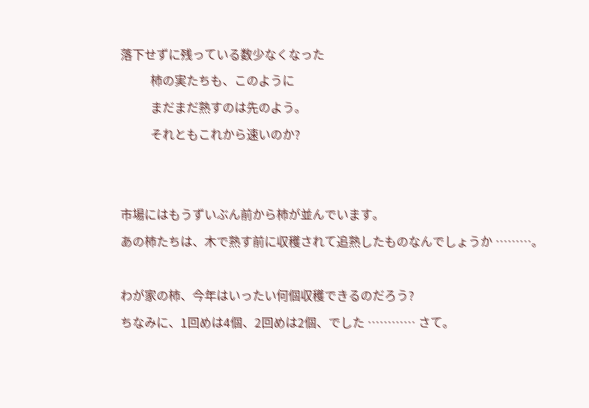落下せずに残っている数少なくなった
          柿の実たちも、このように
          まだまだ熟すのは先のよう。
          それともこれから速いのか?


市場にはもうずいぶん前から柿が並んでいます。
あの柿たちは、木で熟す前に収穫されて追熟したものなんでしょうか ………。

わが家の柿、今年はいったい何個収穫できるのだろう?
ちなみに、1回めは4個、2回めは2個、でした ………… さて。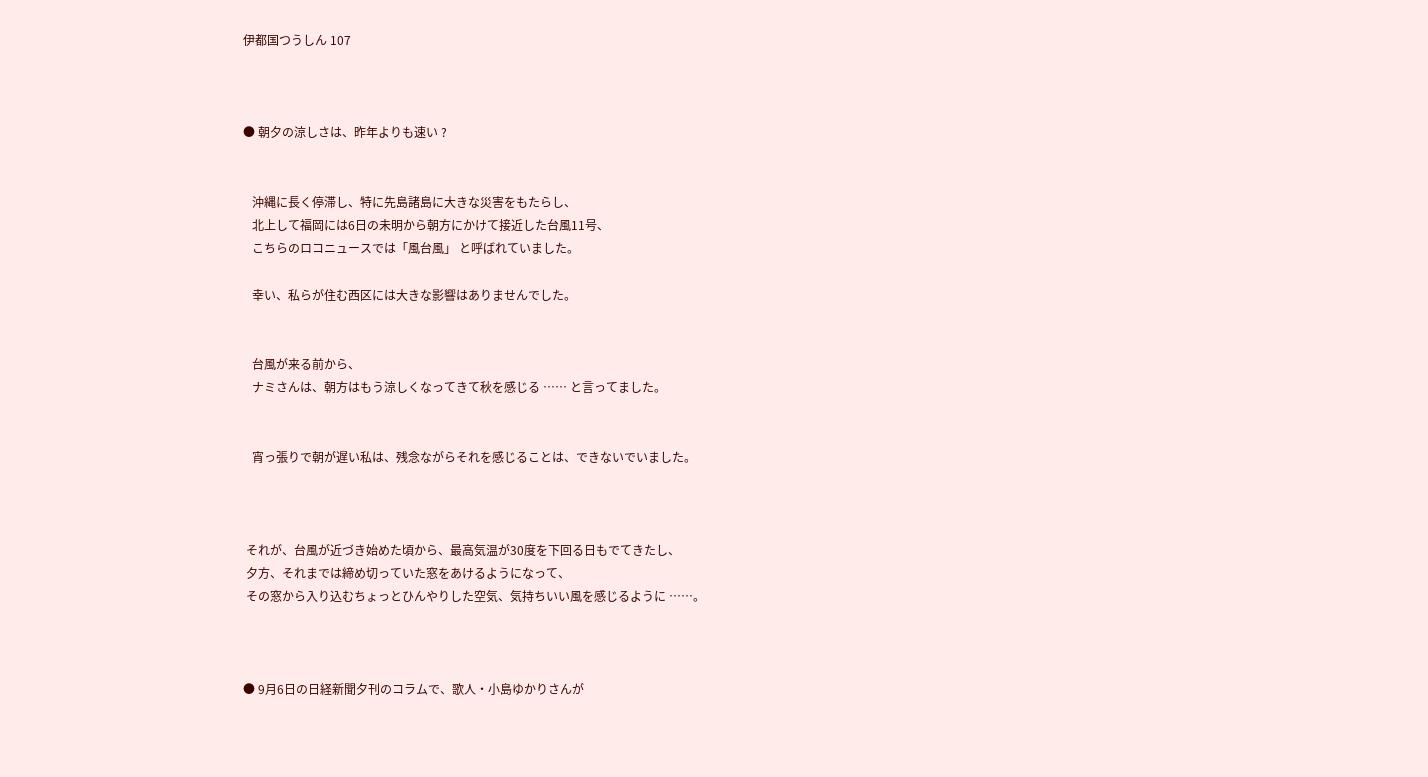伊都国つうしん 107



● 朝夕の涼しさは、昨年よりも速い ?


   沖縄に長く停滞し、特に先島諸島に大きな災害をもたらし、
   北上して福岡には6日の未明から朝方にかけて接近した台風11号、
   こちらのロコニュースでは「風台風」 と呼ばれていました。

   幸い、私らが住む西区には大きな影響はありませんでした。


   台風が来る前から、
   ナミさんは、朝方はもう涼しくなってきて秋を感じる …… と言ってました。


   宵っ張りで朝が遅い私は、残念ながらそれを感じることは、できないでいました。



 それが、台風が近づき始めた頃から、最高気温が30度を下回る日もでてきたし、
 夕方、それまでは締め切っていた窓をあけるようになって、
 その窓から入り込むちょっとひんやりした空気、気持ちいい風を感じるように ……。



● 9月6日の日経新聞夕刊のコラムで、歌人・小島ゆかりさんが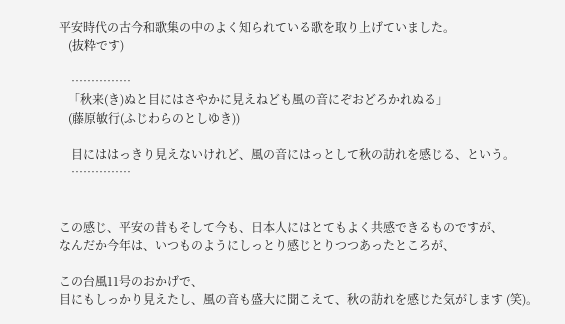平安時代の古今和歌集の中のよく知られている歌を取り上げていました。
   (抜粋です)

    ……………
   「秋来(き)ぬと目にはさやかに見えねども風の音にぞおどろかれぬる」
   (藤原敏行(ふじわらのとしゆき))

    目にははっきり見えないけれど、風の音にはっとして秋の訪れを感じる、という。
    ……………


この感じ、平安の昔もそして今も、日本人にはとてもよく共感できるものですが、
なんだか今年は、いつものようにしっとり感じとりつつあったところが、

この台風11号のおかげで、
目にもしっかり見えたし、風の音も盛大に聞こえて、秋の訪れを感じた気がします (笑)。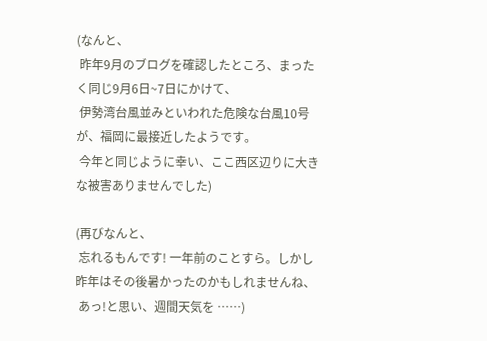(なんと、
 昨年9月のブログを確認したところ、まったく同じ9月6日~7日にかけて、
 伊勢湾台風並みといわれた危険な台風10号が、福岡に最接近したようです。
 今年と同じように幸い、ここ西区辺りに大きな被害ありませんでした)

(再びなんと、
 忘れるもんです! 一年前のことすら。しかし昨年はその後暑かったのかもしれませんね、
 あっ!と思い、週間天気を ……)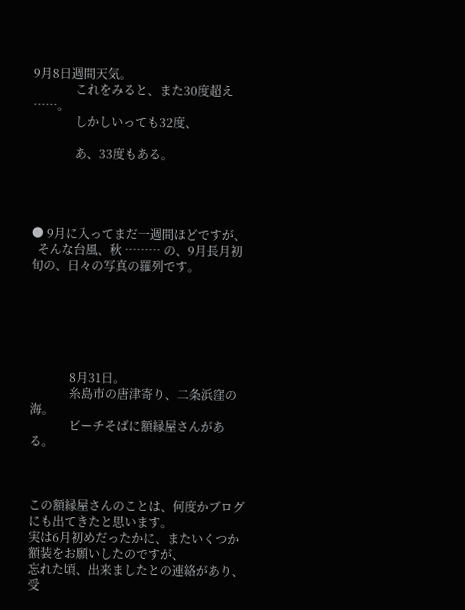9月8日週間天気。
              これをみると、また30度超え ……。
              しかしいっても32度、

              あ、33度もある。




● 9月に入ってまだ一週間ほどですが、
  そんな台風、秋 ……… の、9月長月初旬の、日々の写真の羅列です。






             8月31日。
             糸島市の唐津寄り、二条浜窪の海。
             ビーチそばに額縁屋さんがある。



この額縁屋さんのことは、何度かブログにも出てきたと思います。
実は6月初めだったかに、またいくつか額装をお願いしたのですが、
忘れた頃、出来ましたとの連絡があり、受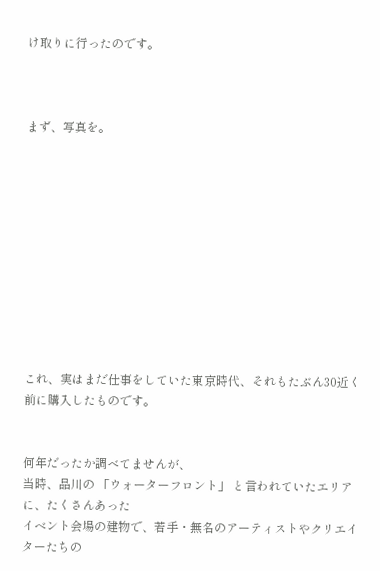け取りに行ったのです。



まず、写真を。











これ、実はまだ仕事をしていた東京時代、それもたぶん30近く前に購入したものです。


何年だったか調べてませんが、
当時、品川の 「ウォーターフロント」 と言われていたエリアに、たくさんあった
イベント会場の建物で、若手・無名のアーティストやクリエイターたちの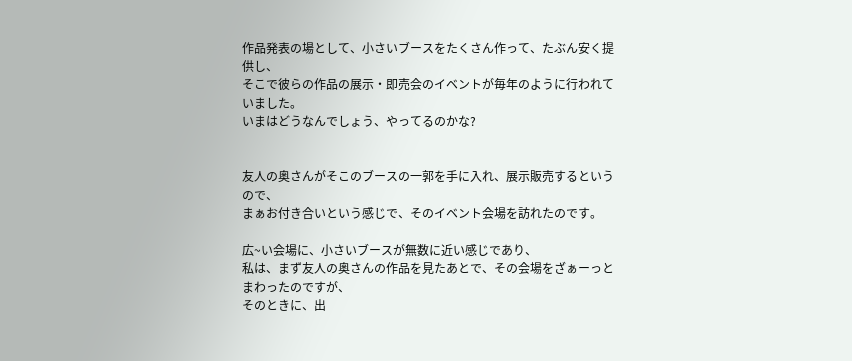作品発表の場として、小さいブースをたくさん作って、たぶん安く提供し、
そこで彼らの作品の展示・即売会のイベントが毎年のように行われていました。
いまはどうなんでしょう、やってるのかな?


友人の奥さんがそこのブースの一郭を手に入れ、展示販売するというので、
まぁお付き合いという感じで、そのイベント会場を訪れたのです。

広~い会場に、小さいブースが無数に近い感じであり、
私は、まず友人の奥さんの作品を見たあとで、その会場をざぁーっとまわったのですが、
そのときに、出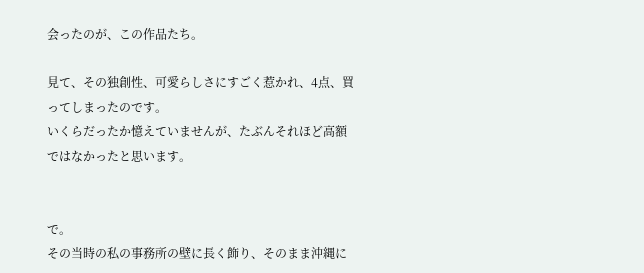会ったのが、この作品たち。

見て、その独創性、可愛らしさにすごく惹かれ、4点、買ってしまったのです。
いくらだったか憶えていませんが、たぶんそれほど高額ではなかったと思います。


で。
その当時の私の事務所の壁に長く飾り、そのまま沖縄に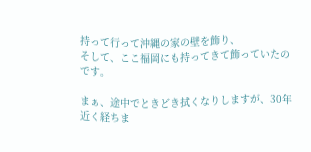持って行って沖縄の家の壁を飾り、
そして、ここ福岡にも持ってきて飾っていたのです。

まぁ、途中でときどき拭くなりしますが、30年近く経ちま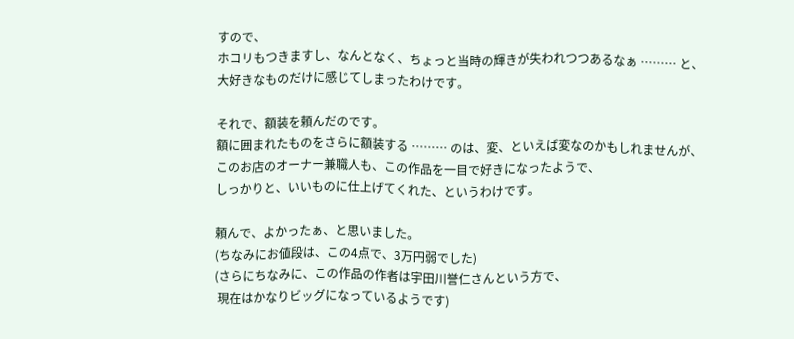すので、
ホコリもつきますし、なんとなく、ちょっと当時の輝きが失われつつあるなぁ ……… と、
大好きなものだけに感じてしまったわけです。

それで、額装を頼んだのです。
額に囲まれたものをさらに額装する ……… のは、変、といえば変なのかもしれませんが、
このお店のオーナー兼職人も、この作品を一目で好きになったようで、
しっかりと、いいものに仕上げてくれた、というわけです。

頼んで、よかったぁ、と思いました。
(ちなみにお値段は、この4点で、3万円弱でした)
(さらにちなみに、この作品の作者は宇田川誉仁さんという方で、
 現在はかなりビッグになっているようです)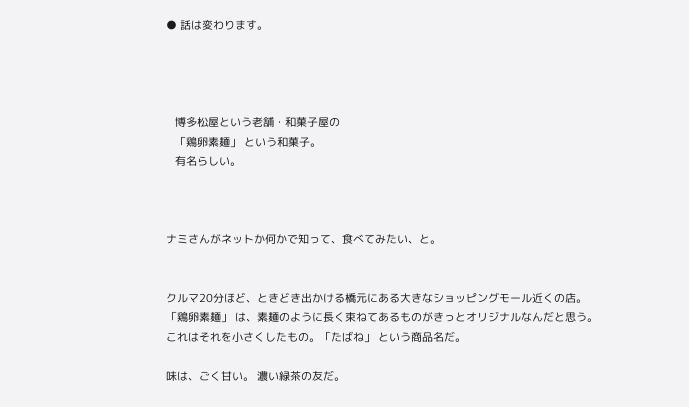● 話は変わります。




   博多松屋という老舗・和菓子屋の
   「鶏卵素麺」 という和菓子。
   有名らしい。



ナミさんがネットか何かで知って、食べてみたい、と。


クルマ20分ほど、ときどき出かける橋元にある大きなショッピングモール近くの店。
「鶏卵素麺」 は、素麺のように長く束ねてあるものがきっとオリジナルなんだと思う。
これはそれを小さくしたもの。「たばね」 という商品名だ。

味は、ごく甘い。 濃い緑茶の友だ。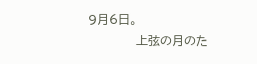9月6日。
            上弦の月のた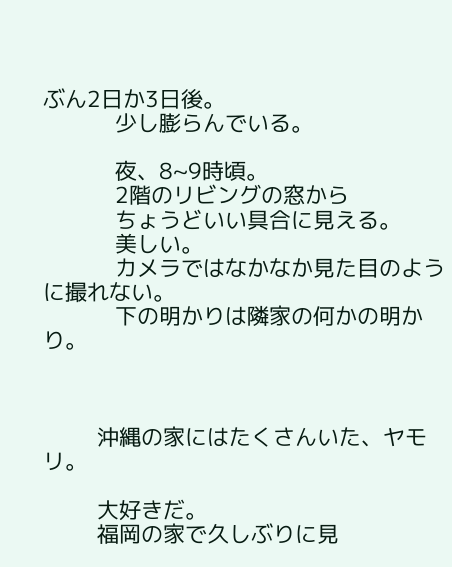ぶん2日か3日後。
            少し膨らんでいる。

            夜、8~9時頃。
            2階のリビングの窓から
            ちょうどいい具合に見える。
            美しい。
            カメラではなかなか見た目のように撮れない。
            下の明かりは隣家の何かの明かり。



         沖縄の家にはたくさんいた、ヤモリ。

         大好きだ。
         福岡の家で久しぶりに見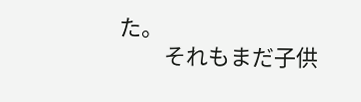た。
         それもまだ子供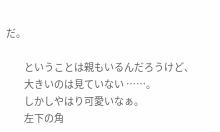だ。

         ということは親もいるんだろうけど、
         大きいのは見ていない ……。
         しかしやはり可愛いなぁ。
         左下の角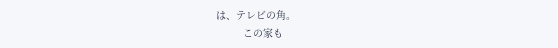は、テレビの角。
         この家も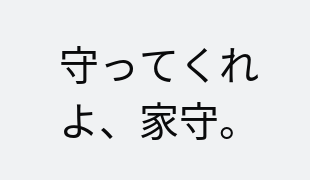守ってくれよ、家守。